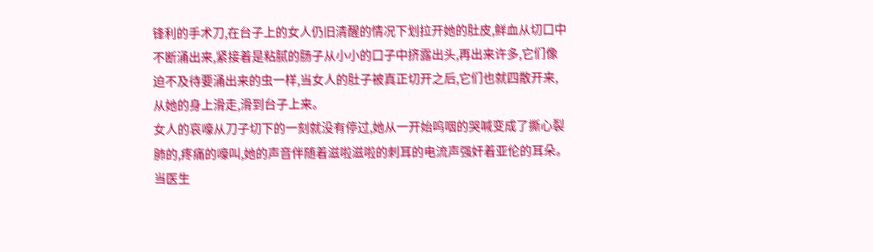锋利的手术刀,在台子上的女人仍旧清醒的情况下划拉开她的肚皮,鲜血从切口中不断涌出来,紧接着是粘腻的肠子从小小的口子中挤露出头,再出来许多,它们像迫不及待要涌出来的虫一样,当女人的肚子被真正切开之后,它们也就四散开来,从她的身上滑走,滑到台子上来。
女人的哀嚎从刀子切下的一刻就没有停过,她从一开始呜咽的哭喊变成了撕心裂肺的,疼痛的嚎叫,她的声音伴随着滋啦滋啦的刺耳的电流声强奸着亚伦的耳朵。
当医生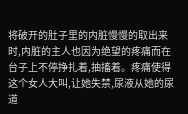将破开的肚子里的内脏慢慢的取出来时,内脏的主人也因为绝望的疼痛而在台子上不停挣扎着,抽搐着。疼痛使得这个女人大叫,让她失禁,尿液从她的尿道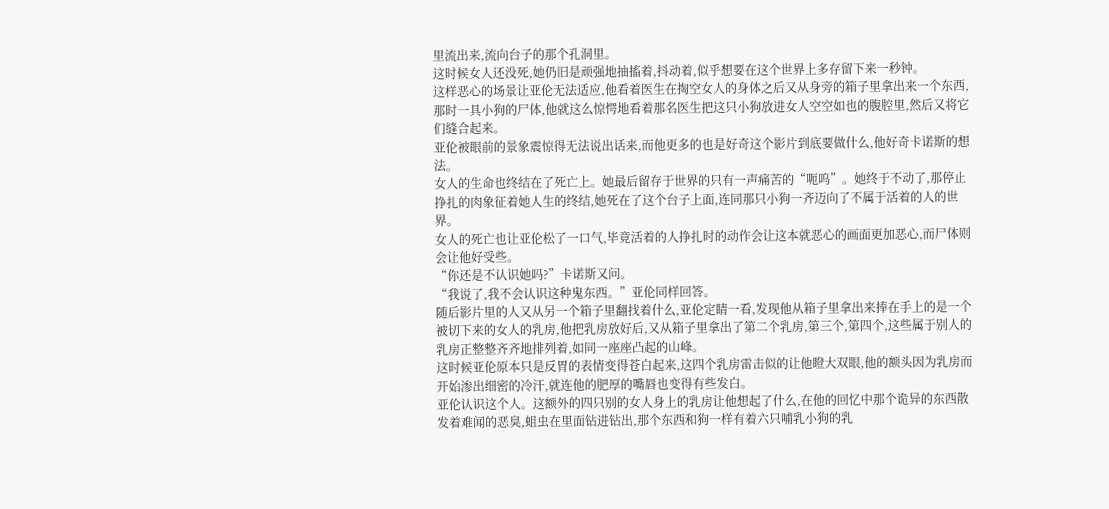里流出来,流向台子的那个孔洞里。
这时候女人还没死,她仍旧是顽强地抽搐着,抖动着,似乎想要在这个世界上多存留下来一秒钟。
这样恶心的场景让亚伦无法适应,他看着医生在掏空女人的身体之后又从身旁的箱子里拿出来一个东西,那时一具小狗的尸体,他就这么惊愕地看着那名医生把这只小狗放进女人空空如也的腹腔里,然后又将它们缝合起来。
亚伦被眼前的景象震惊得无法说出话来,而他更多的也是好奇这个影片到底要做什么,他好奇卡诺斯的想法。
女人的生命也终结在了死亡上。她最后留存于世界的只有一声痛苦的“呃呜”。她终于不动了,那停止挣扎的肉象征着她人生的终结,她死在了这个台子上面,连同那只小狗一齐迈向了不属于活着的人的世界。
女人的死亡也让亚伦松了一口气,毕竟活着的人挣扎时的动作会让这本就恶心的画面更加恶心,而尸体则会让他好受些。
“你还是不认识她吗?”卡诺斯又问。
“我说了,我不会认识这种鬼东西。”亚伦同样回答。
随后影片里的人又从另一个箱子里翻找着什么,亚伦定睛一看,发现他从箱子里拿出来捧在手上的是一个被切下来的女人的乳房,他把乳房放好后,又从箱子里拿出了第二个乳房,第三个,第四个,这些属于别人的乳房正整整齐齐地排列着,如同一座座凸起的山峰。
这时候亚伦原本只是反胃的表情变得苍白起来,这四个乳房雷击似的让他瞪大双眼,他的额头因为乳房而开始渗出细密的冷汗,就连他的肥厚的嘴唇也变得有些发白。
亚伦认识这个人。这额外的四只别的女人身上的乳房让他想起了什么,在他的回忆中那个诡异的东西散发着难闻的恶臭,蛆虫在里面钻进钻出,那个东西和狗一样有着六只哺乳小狗的乳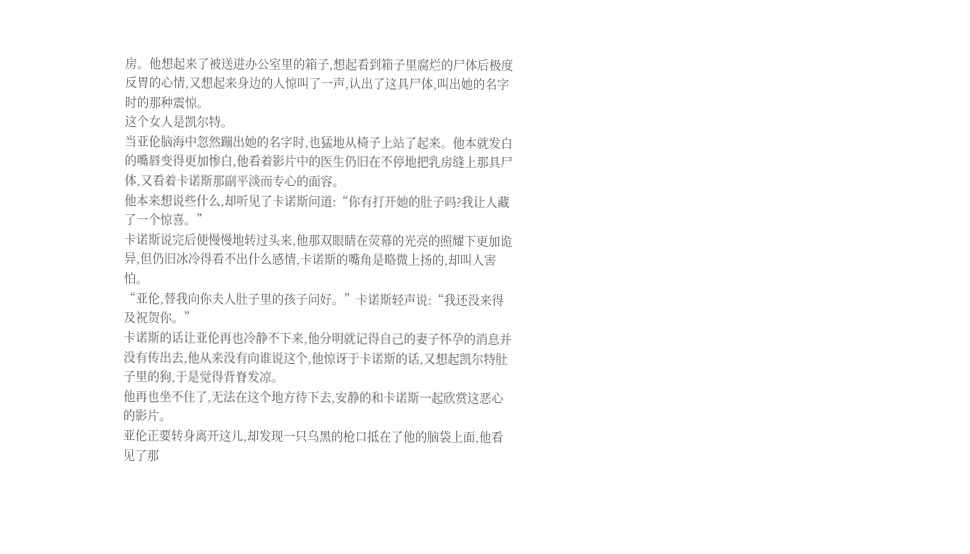房。他想起来了被送进办公室里的箱子,想起看到箱子里腐烂的尸体后极度反胃的心情,又想起来身边的人惊叫了一声,认出了这具尸体,叫出她的名字时的那种震惊。
这个女人是凯尔特。
当亚伦脑海中忽然蹦出她的名字时,也猛地从椅子上站了起来。他本就发白的嘴唇变得更加惨白,他看着影片中的医生仍旧在不停地把乳房缝上那具尸体,又看着卡诺斯那副平淡而专心的面容。
他本来想说些什么,却听见了卡诺斯问道:“你有打开她的肚子吗?我让人藏了一个惊喜。”
卡诺斯说完后便慢慢地转过头来,他那双眼睛在荧幕的光亮的照耀下更加诡异,但仍旧冰冷得看不出什么感情,卡诺斯的嘴角是略微上扬的,却叫人害怕。
“亚伦,替我向你夫人肚子里的孩子问好。”卡诺斯轻声说:“我还没来得及祝贺你。”
卡诺斯的话让亚伦再也冷静不下来,他分明就记得自己的妻子怀孕的消息并没有传出去,他从来没有向谁说这个,他惊讶于卡诺斯的话,又想起凯尔特肚子里的狗,于是觉得背脊发凉。
他再也坐不住了,无法在这个地方待下去,安静的和卡诺斯一起欣赏这恶心的影片。
亚伦正要转身离开这儿,却发现一只乌黑的枪口抵在了他的脑袋上面,他看见了那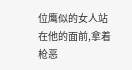位鹰似的女人站在他的面前,拿着枪恶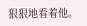狠狠地看着他。